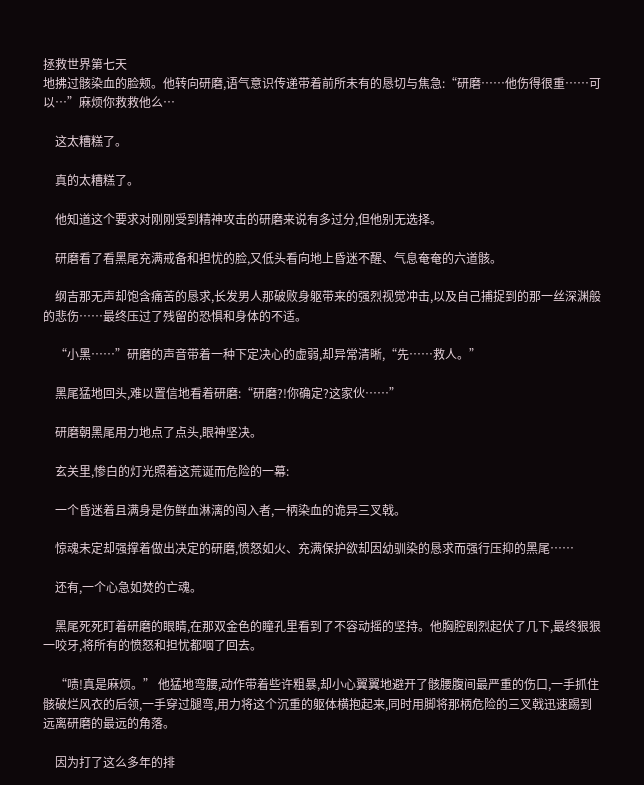拯救世界第七天
地拂过骸染血的脸颊。他转向研磨,语气意识传递带着前所未有的恳切与焦急:“研磨……他伤得很重……可以…”麻烦你救救他么…

    这太糟糕了。

    真的太糟糕了。

    他知道这个要求对刚刚受到精神攻击的研磨来说有多过分,但他别无选择。

    研磨看了看黑尾充满戒备和担忧的脸,又低头看向地上昏迷不醒、气息奄奄的六道骸。

    纲吉那无声却饱含痛苦的恳求,长发男人那破败身躯带来的强烈视觉冲击,以及自己捕捉到的那一丝深渊般的悲伤……最终压过了残留的恐惧和身体的不适。

    “小黑……”研磨的声音带着一种下定决心的虚弱,却异常清晰,“先……救人。”

    黑尾猛地回头,难以置信地看着研磨:“研磨?!你确定?这家伙……”

    研磨朝黑尾用力地点了点头,眼神坚决。

    玄关里,惨白的灯光照着这荒诞而危险的一幕:

    一个昏迷着且满身是伤鲜血淋漓的闯入者,一柄染血的诡异三叉戟。

    惊魂未定却强撑着做出决定的研磨,愤怒如火、充满保护欲却因幼驯染的恳求而强行压抑的黑尾……

    还有,一个心急如焚的亡魂。

    黑尾死死盯着研磨的眼睛,在那双金色的瞳孔里看到了不容动摇的坚持。他胸腔剧烈起伏了几下,最终狠狠一咬牙,将所有的愤怒和担忧都咽了回去。

    “啧!真是麻烦。” 他猛地弯腰,动作带着些许粗暴,却小心翼翼地避开了骸腰腹间最严重的伤口,一手抓住骸破烂风衣的后领,一手穿过腿弯,用力将这个沉重的躯体横抱起来,同时用脚将那柄危险的三叉戟迅速踢到远离研磨的最远的角落。

    因为打了这么多年的排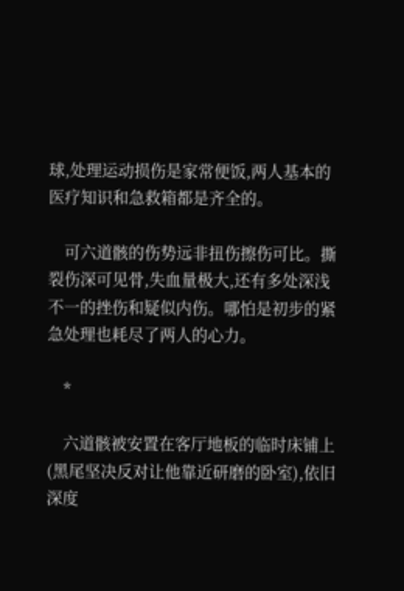球,处理运动损伤是家常便饭,两人基本的医疗知识和急救箱都是齐全的。

    可六道骸的伤势远非扭伤擦伤可比。撕裂伤深可见骨,失血量极大,还有多处深浅不一的挫伤和疑似内伤。哪怕是初步的紧急处理也耗尽了两人的心力。

    *

    六道骸被安置在客厅地板的临时床铺上(黑尾坚决反对让他靠近研磨的卧室),依旧深度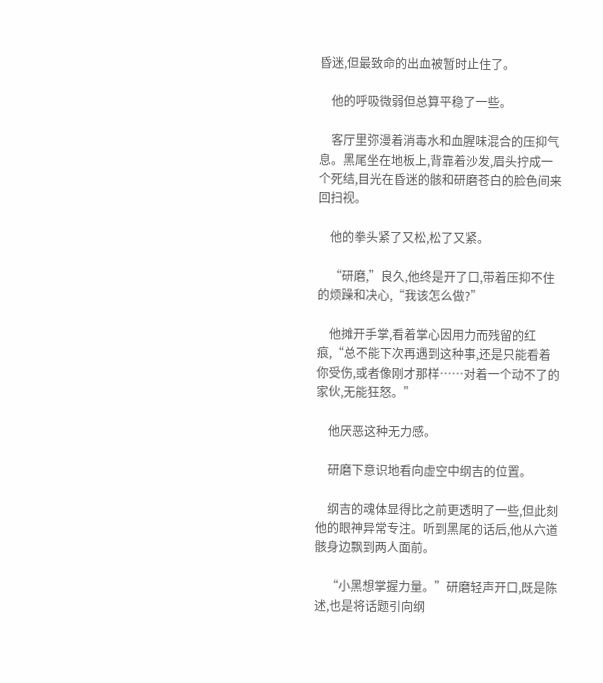昏迷,但最致命的出血被暂时止住了。

    他的呼吸微弱但总算平稳了一些。

    客厅里弥漫着消毒水和血腥味混合的压抑气息。黑尾坐在地板上,背靠着沙发,眉头拧成一个死结,目光在昏迷的骸和研磨苍白的脸色间来回扫视。

    他的拳头紧了又松,松了又紧。

    “研磨,”良久,他终是开了口,带着压抑不住的烦躁和决心,“我该怎么做?”

    他摊开手掌,看着掌心因用力而残留的红痕,“总不能下次再遇到这种事,还是只能看着你受伤,或者像刚才那样……对着一个动不了的家伙,无能狂怒。”

    他厌恶这种无力感。

    研磨下意识地看向虚空中纲吉的位置。

    纲吉的魂体显得比之前更透明了一些,但此刻他的眼神异常专注。听到黑尾的话后,他从六道骸身边飘到两人面前。

    “小黑想掌握力量。”研磨轻声开口,既是陈述,也是将话题引向纲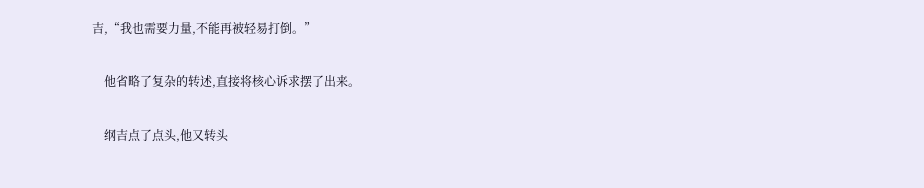吉,“我也需要力量,不能再被轻易打倒。”

    他省略了复杂的转述,直接将核心诉求摆了出来。

    纲吉点了点头,他又转头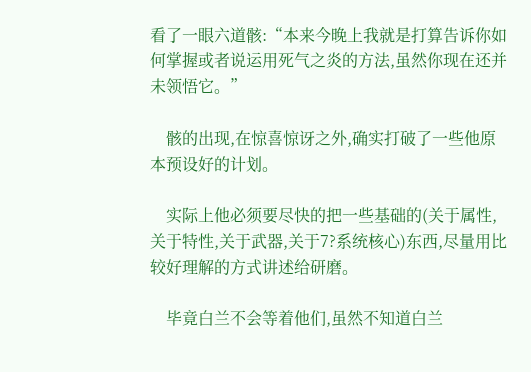看了一眼六道骸:“本来今晚上我就是打算告诉你如何掌握或者说运用死气之炎的方法,虽然你现在还并未领悟它。”

    骸的出现,在惊喜惊讶之外,确实打破了一些他原本预设好的计划。

    实际上他必须要尽快的把一些基础的(关于属性,关于特性,关于武器,关于7?系统核心)东西,尽量用比较好理解的方式讲述给研磨。

    毕竟白兰不会等着他们,虽然不知道白兰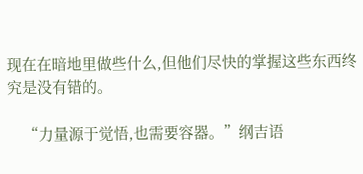现在在暗地里做些什么,但他们尽快的掌握这些东西终究是没有错的。

    “力量源于觉悟,也需要容器。”纲吉语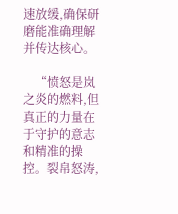速放缓,确保研磨能准确理解并传达核心。

    “愤怒是岚之炎的燃料,但真正的力量在于守护的意志和精准的操控。裂帛怒涛,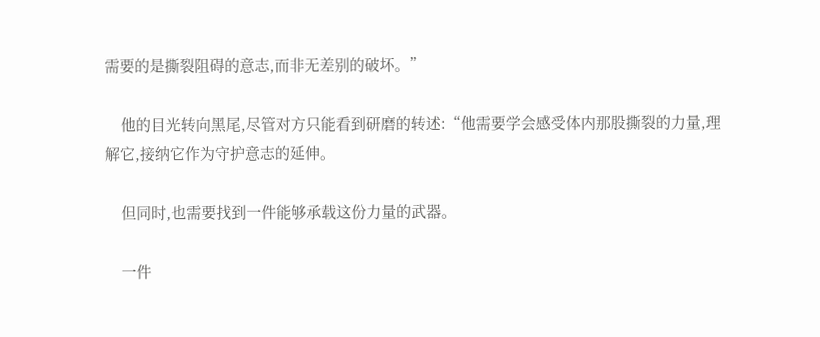需要的是撕裂阻碍的意志,而非无差别的破坏。”

    他的目光转向黑尾,尽管对方只能看到研磨的转述:“他需要学会感受体内那股撕裂的力量,理解它,接纳它作为守护意志的延伸。

    但同时,也需要找到一件能够承载这份力量的武器。

    一件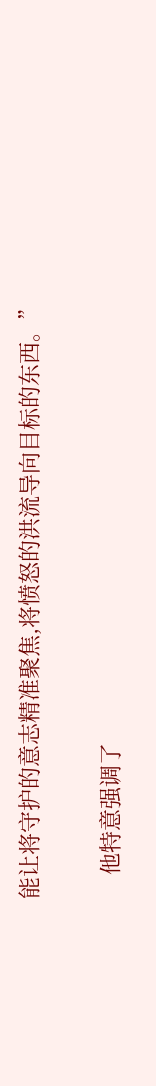能让将守护的意志精准聚焦,将愤怒的洪流导向目标的东西。”

    他特意强调了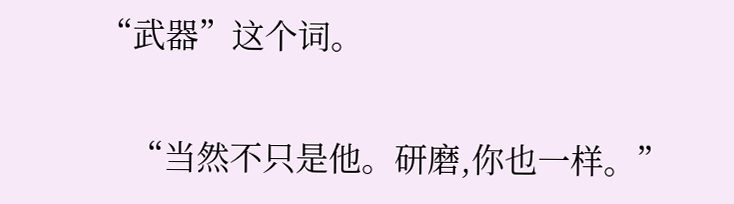“武器”这个词。

    “当然不只是他。研磨,你也一样。”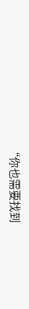“你也需要找到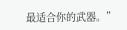最适合你的武器。”